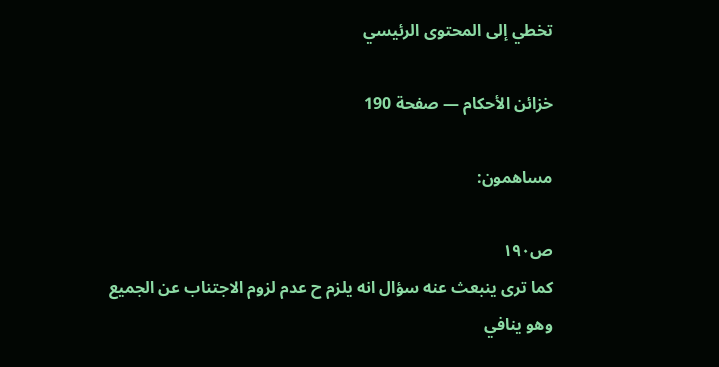تخطي إلى المحتوى الرئيسي

خزائن الأحكام — صفحة 190

مساهمون:

ص١٩٠
كما ترى ينبعث عنه سؤال انه يلزم ح عدم لزوم الاجتناب عن الجميع وهو ينافي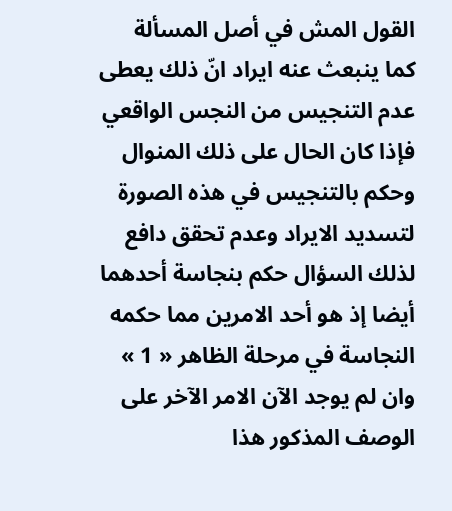القول المش في أصل المسألة كما ينبعث عنه ايراد انّ ذلك يعطى عدم التنجيس من النجس الواقعي فإذا كان الحال على ذلك المنوال وحكم بالتنجيس في هذه الصورة لتسديد الايراد وعدم تحقق دافع لذلك السؤال حكم بنجاسة أحدهما أيضا إذ هو أحد الامرين مما حكمه النجاسة في مرحلة الظاهر « 1 » وان لم يوجد الآن الامر الآخر على الوصف المذكور هذا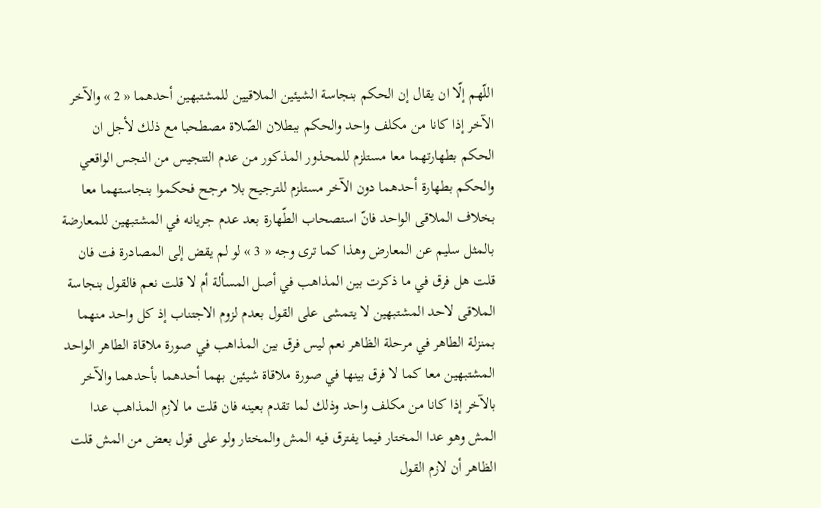اللّهم إلّا ان يقال إن الحكم بنجاسة الشيئين الملاقيين للمشتبهين أحدهما « 2 » والآخر الآخر إذا كانا من مكلف واحد والحكم ببطلان الصّلاة مصطحبا مع ذلك لأجل ان الحكم بطهارتهما معا مستلزم للمحذور المذكور من عدم التنجيس من النجس الواقعي والحكم بطهارة أحدهما دون الآخر مستلزم للترجيح بلا مرجح فحكموا بنجاستهما معا بخلاف الملاقى الواحد فانّ استصحاب الطّهارة بعد عدم جريانه في المشتبهين للمعارضة بالمثل سليم عن المعارض وهذا كما ترى وجه « 3 » لو لم يقض إلى المصادرة فت فان قلت هل فرق في ما ذكرت بين المذاهب في أصل المسألة أم لا قلت نعم فالقول بنجاسة الملاقى لاحد المشتبهين لا يتمشى على القول بعدم لزوم الاجتناب إذ كل واحد منهما بمنزلة الطاهر في مرحلة الظاهر نعم ليس فرق بين المذاهب في صورة ملاقاة الطاهر الواحد المشتبهين معا كما لا فرق بينها في صورة ملاقاة شيئين بهما أحدهما بأحدهما والآخر بالآخر إذا كانا من مكلف واحد وذلك لما تقدم بعينه فان قلت ما لازم المذاهب عدا المش وهو عدا المختار فيما يفترق فيه المش والمختار ولو على قول بعض من المش قلت الظاهر أن لازم القول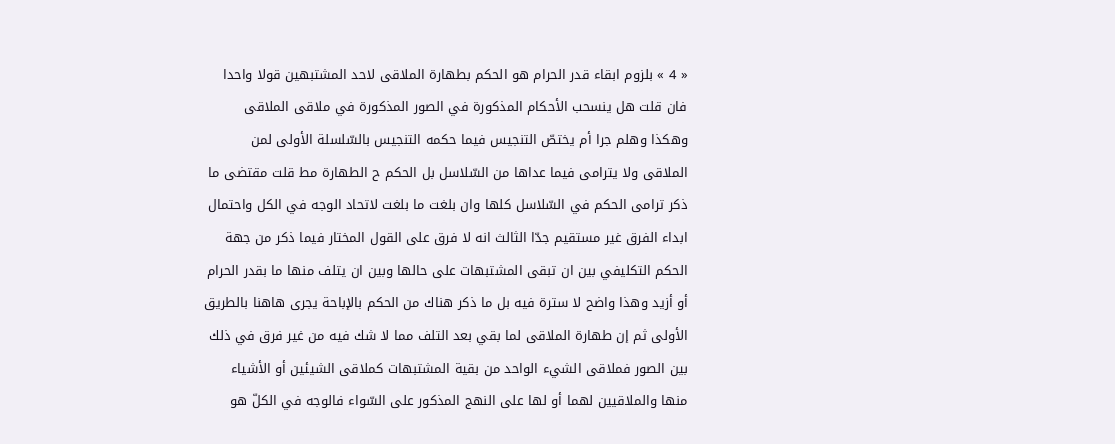« 4 » بلزوم ابقاء قدر الحرام هو الحكم بطهارة الملاقى لاحد المشتبهين قولا واحدا فان قلت هل ينسحب الأحكام المذكورة في الصور المذكورة في ملاقى الملاقى وهكذا وهلم جرا أم يختصّ التنجيس فيما حكمه التنجيس بالسّلسلة الأولى لمن الملاقى ولا يترامى فيما عداها من السّلاسل بل الحكم ح الطهارة مط قلت مقتضى ما ذكر ترامى الحكم في السّلاسل كلها وان بلغت ما بلغت لاتحاد الوجه في الكل واحتمال ابداء الفرق غير مستقيم جدّا الثالث انه لا فرق على القول المختار فيما ذكر من جهة الحكم التكليفي بين ان تبقى المشتبهات على حالها وبين ان يتلف منها ما بقدر الحرام أو أزيد وهذا واضح لا سترة فيه بل ما ذكر هناك من الحكم بالإباحة يجرى هاهنا بالطريق الأولى ثم إن طهارة الملاقى لما بقي بعد التلف مما لا شك فيه من غير فرق في ذلك بين الصور فملاقى الشيء الواحد من بقية المشتبهات كملاقى الشيئين أو الأشياء منها والملاقيين لهما أو لها على النهج المذكور على السّواء فالوجه في الكلّ هو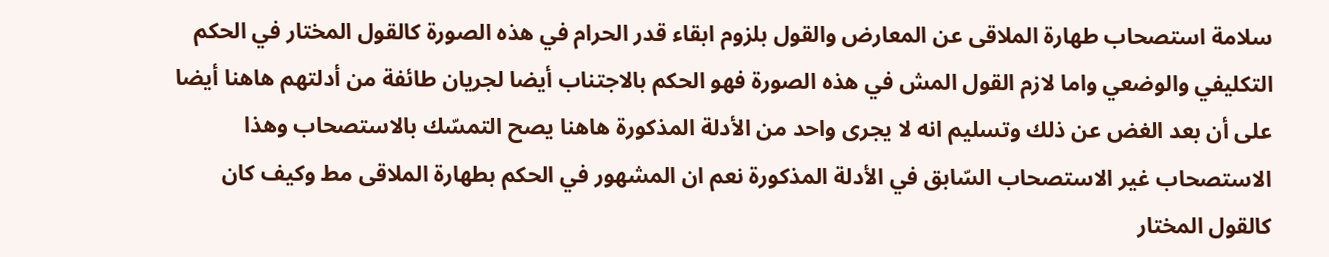سلامة استصحاب طهارة الملاقى عن المعارض والقول بلزوم ابقاء قدر الحرام في هذه الصورة كالقول المختار في الحكم التكليفي والوضعي واما لازم القول المش في هذه الصورة فهو الحكم بالاجتناب أيضا لجريان طائفة من أدلتهم هاهنا أيضا على أن بعد الغض عن ذلك وتسليم انه لا يجرى واحد من الأدلة المذكورة هاهنا يصح التمسّك بالاستصحاب وهذا الاستصحاب غير الاستصحاب السّابق في الأدلة المذكورة نعم ان المشهور في الحكم بطهارة الملاقى مط وكيف كان كالقول المختار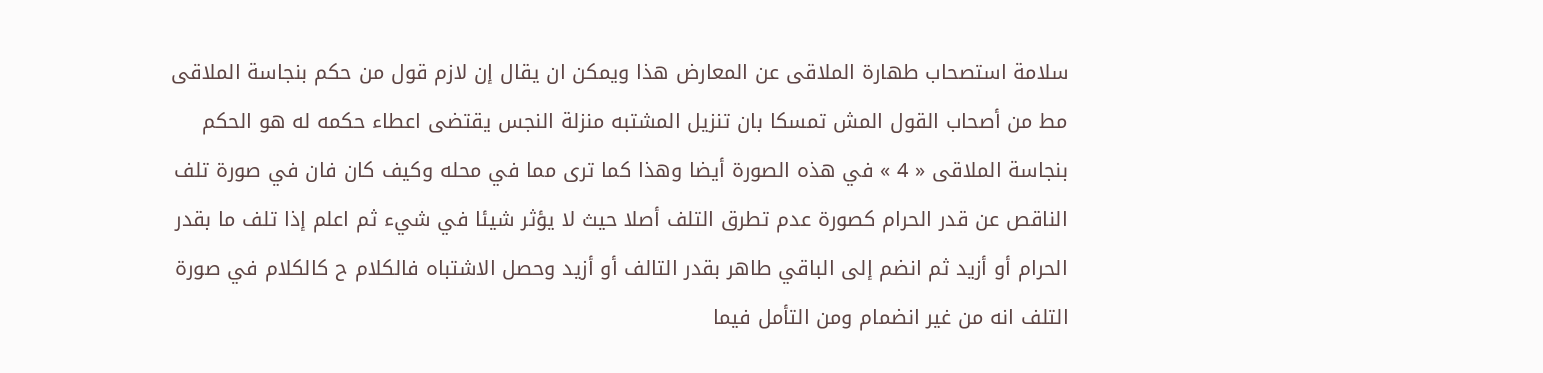سلامة استصحاب طهارة الملاقى عن المعارض هذا ويمكن ان يقال إن لازم قول من حكم بنجاسة الملاقى مط من أصحاب القول المش تمسكا بان تنزيل المشتبه منزلة النجس يقتضى اعطاء حكمه له هو الحكم بنجاسة الملاقى « 4 » في هذه الصورة أيضا وهذا كما ترى مما في محله وكيف كان فان في صورة تلف الناقص عن قدر الحرام كصورة عدم تطرق التلف أصلا حيث لا يؤثر شيئا في شيء ثم اعلم إذا تلف ما بقدر الحرام أو أزيد ثم انضم إلى الباقي طاهر بقدر التالف أو أزيد وحصل الاشتباه فالكلام ح كالكلام في صورة التلف انه من غير انضمام ومن التأمل فيما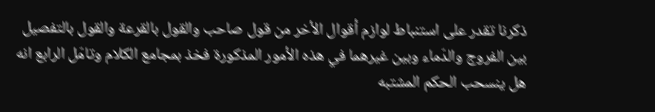ذكرنا تقدر على استنباط لوازم أقوال الأخر من قول صاحب والقول بالقرعة والقول بالتفصيل بين الفروج والدّماء وبين غيرهما في هذه الأمور المذكورة فخذ بمجامع الكلام وتامّل الرابع انه هل ينسحب الحكم المشتبه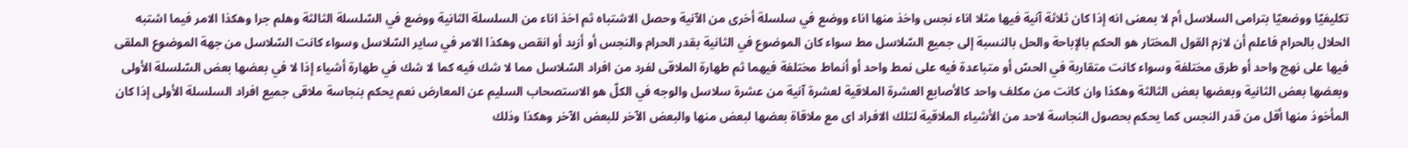تكليفيّا ووضعيّا بترامى السلاسل أم لا بمعنى انه إذا كان ثلاثة آنية فيها مثلا اناء نجس واخذ منها اناء ووضع في سلسلة أخرى من الآنية وحصل الاشتباه ثم اخذ اناء من السلسلة الثانية ووضع في السّلسلة الثالثة وهلم جرا وهكذا الامر فيما اشتبه الحلال بالحرام فاعلم أن لازم القول المختار هو الحكم بالإباحة والحل بالنسبة إلى جميع السّلاسل مط سواء كان الموضوع في الثانية بقدر الحرام والنجس أو أزيد أو انقص وهكذا الامر في ساير السّلاسل وسواء كانت السّلاسل من جهة الموضوع الملقى فيها على نهج واحد أو طرق مختلفة وسواء كانت متقاربة في الحسّ أو متباعدة فيه على نمط واحد أو أنماط مختلفة فيهما ثم طهارة الملاقى لفرد من افراد السّلاسل مما لا شك فيه كما لا شك في طهارة أشياء إذا لا في بعضها بعض السّلسلة الأولى وبعضها بعض الثانية وبعضها بعض الثالثة وهكذا وان كانت من مكلف واحد كالأصابع العشرة الملاقية لعشرة آنية من عشرة سلاسل والوجه في الكلّ هو الاستصحاب السليم عن المعارض نعم يحكم بنجاسة ملاقى جميع افراد السلسلة الأولى إذا كان المأخوذ منها أقل من قدر النجس كما يحكم بحصول النجاسة لاحد من الأشياء الملاقية لتلك الافراد اى مع ملاقاة بعضها لبعض منها والبعض الآخر للبعض الآخر وهكذا وذلك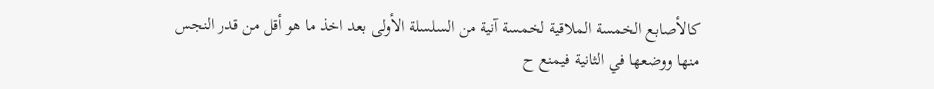كالأصابع الخمسة الملاقية لخمسة آنية من السلسلة الأولى بعد اخذ ما هو أقل من قدر النجس منها ووضعها في الثانية فيمنع ح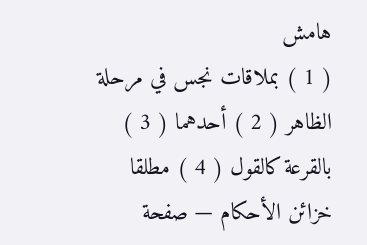هامش
( 1 ) بملاقات نجس في مرحلة الظاهر ( 2 ) أحدهما ( 3 ) بالقرعة كالقول ( 4 ) مطلقا
خزائن الأحكام — صفحة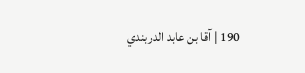190 | آقا بن عابد الدربندي